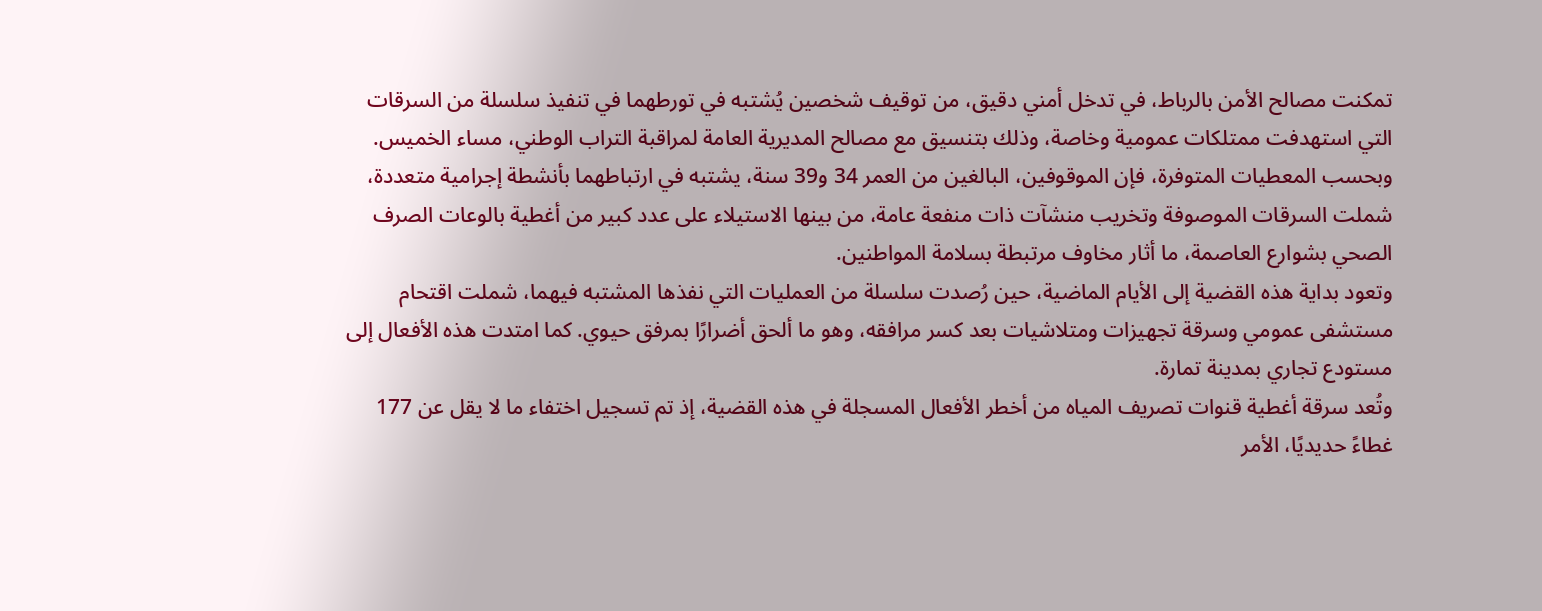تمكنت مصالح الأمن بالرباط، في تدخل أمني دقيق، من توقيف شخصين يُشتبه في تورطهما في تنفيذ سلسلة من السرقات التي استهدفت ممتلكات عمومية وخاصة، وذلك بتنسيق مع مصالح المديرية العامة لمراقبة التراب الوطني، مساء الخميس.
وبحسب المعطيات المتوفرة، فإن الموقوفين، البالغين من العمر 34 و39 سنة، يشتبه في ارتباطهما بأنشطة إجرامية متعددة، شملت السرقات الموصوفة وتخريب منشآت ذات منفعة عامة، من بينها الاستيلاء على عدد كبير من أغطية بالوعات الصرف الصحي بشوارع العاصمة، ما أثار مخاوف مرتبطة بسلامة المواطنين.
وتعود بداية هذه القضية إلى الأيام الماضية، حين رُصدت سلسلة من العمليات التي نفذها المشتبه فيهما، شملت اقتحام مستشفى عمومي وسرقة تجهيزات ومتلاشيات بعد كسر مرافقه، وهو ما ألحق أضرارًا بمرفق حيوي. كما امتدت هذه الأفعال إلى مستودع تجاري بمدينة تمارة.
وتُعد سرقة أغطية قنوات تصريف المياه من أخطر الأفعال المسجلة في هذه القضية، إذ تم تسجيل اختفاء ما لا يقل عن 177 غطاءً حديديًا، الأمر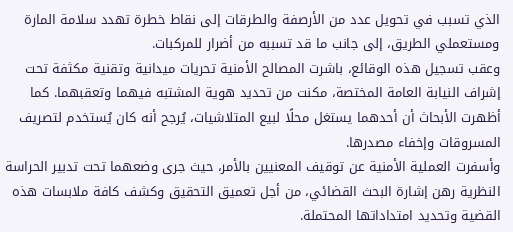الذي تسبب في تحويل عدد من الأرصفة والطرقات إلى نقاط خطرة تهدد سلامة المارة ومستعملي الطريق، إلى جانب ما قد تسببه من أضرار للمركبات.
وعقب تسجيل هذه الوقائع، باشرت المصالح الأمنية تحريات ميدانية وتقنية مكثفة تحت إشراف النيابة العامة المختصة، مكنت من تحديد هوية المشتبه فيهما وتعقبهما. كما أظهرت الأبحاث أن أحدهما يستغل محلًا لبيع المتلاشيات، يُرجح أنه كان يُستخدم لتصريف المسروقات وإخفاء مصدرها.
وأسفرت العملية الأمنية عن توقيف المعنيين بالأمر، حيث جرى وضعهما تحت تدبير الحراسة النظرية رهن إشارة البحث القضائي، من أجل تعميق التحقيق وكشف كافة ملابسات هذه القضية وتحديد امتداداتها المحتملة.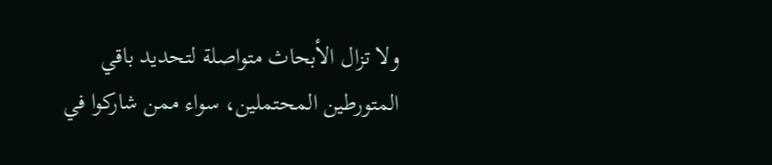ولا تزال الأبحاث متواصلة لتحديد باقي المتورطين المحتملين، سواء ممن شاركوا في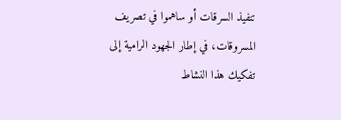تنفيذ السرقات أو ساهموا في تصريف المسروقات، في إطار الجهود الرامية إلى تفكيك هذا النشاط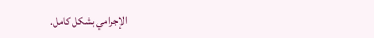الإجرامي بشكل كامل.